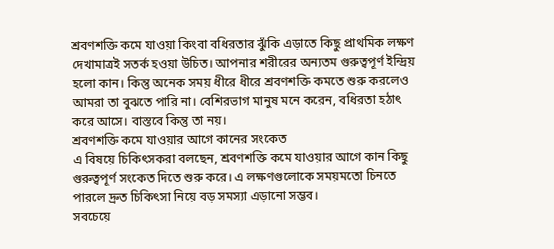শ্রবণশক্তি কমে যাওয়া কিংবা বধিরতার ঝুঁকি এড়াতে কিছু প্রাথমিক লক্ষণ দেখামাত্রই সতর্ক হওয়া উচিত। আপনার শরীরের অন্যতম গুরুত্বপূর্ণ ইন্দ্রিয় হলো কান। কিন্তু অনেক সময় ধীরে ধীরে শ্রবণশক্তি কমতে শুরু করলেও আমরা তা বুঝতে পারি না। বেশিরভাগ মানুষ মনে করেন, বধিরতা হঠাৎ করে আসে। বাস্তবে কিন্তু তা নয়।
শ্রবণশক্তি কমে যাওয়ার আগে কানের সংকেত
এ বিষয়ে চিকিৎসকরা বলছেন, শ্রবণশক্তি কমে যাওয়ার আগে কান কিছু গুরুত্বপূর্ণ সংকেত দিতে শুরু করে। এ লক্ষণগুলোকে সময়মতো চিনতে পারলে দ্রুত চিকিৎসা নিয়ে বড় সমস্যা এড়ানো সম্ভব।
সবচেয়ে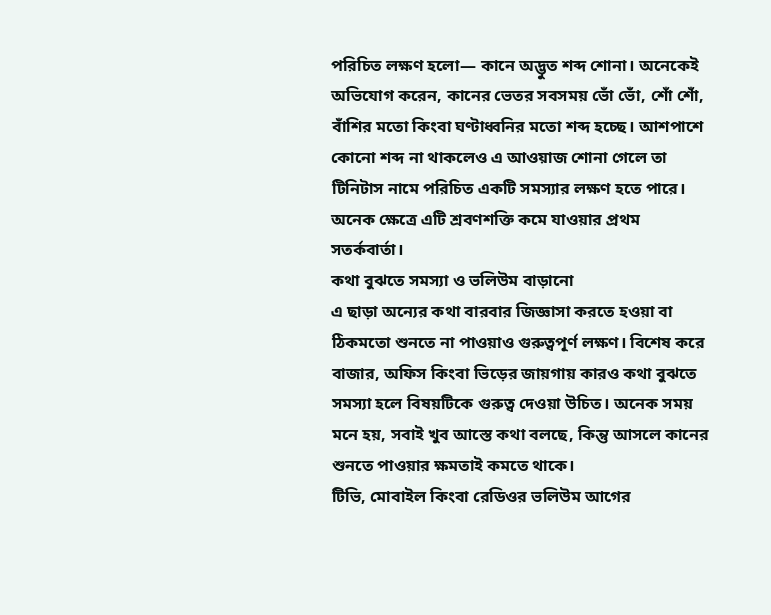পরিচিত লক্ষণ হলো— কানে অদ্ভুত শব্দ শোনা। অনেকেই অভিযোগ করেন, কানের ভেতর সবসময় ভোঁ ভোঁ, শোঁ শোঁ, বাঁশির মতো কিংবা ঘণ্টাধ্বনির মতো শব্দ হচ্ছে। আশপাশে কোনো শব্দ না থাকলেও এ আওয়াজ শোনা গেলে তা টিনিটাস নামে পরিচিত একটি সমস্যার লক্ষণ হতে পারে। অনেক ক্ষেত্রে এটি শ্রবণশক্তি কমে যাওয়ার প্রথম সতর্কবার্তা।
কথা বুঝতে সমস্যা ও ভলিউম বাড়ানো
এ ছাড়া অন্যের কথা বারবার জিজ্ঞাসা করতে হওয়া বা ঠিকমতো শুনতে না পাওয়াও গুরুত্বপূর্ণ লক্ষণ। বিশেষ করে বাজার, অফিস কিংবা ভিড়ের জায়গায় কারও কথা বুঝতে সমস্যা হলে বিষয়টিকে গুরুত্ব দেওয়া উচিত। অনেক সময় মনে হয়, সবাই খুব আস্তে কথা বলছে, কিন্তু আসলে কানের শুনতে পাওয়ার ক্ষমতাই কমতে থাকে।
টিভি, মোবাইল কিংবা রেডিওর ভলিউম আগের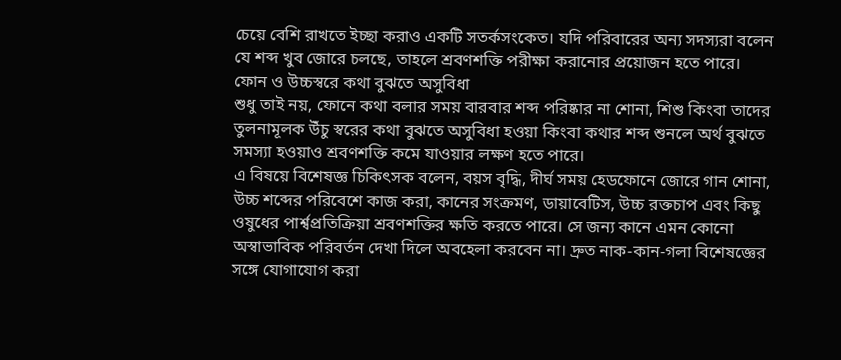চেয়ে বেশি রাখতে ইচ্ছা করাও একটি সতর্কসংকেত। যদি পরিবারের অন্য সদস্যরা বলেন যে শব্দ খুব জোরে চলছে, তাহলে শ্রবণশক্তি পরীক্ষা করানোর প্রয়োজন হতে পারে।
ফোন ও উচ্চস্বরে কথা বুঝতে অসুবিধা
শুধু তাই নয়, ফোনে কথা বলার সময় বারবার শব্দ পরিষ্কার না শোনা, শিশু কিংবা তাদের তুলনামূলক উঁচু স্বরের কথা বুঝতে অসুবিধা হওয়া কিংবা কথার শব্দ শুনলে অর্থ বুঝতে সমস্যা হওয়াও শ্রবণশক্তি কমে যাওয়ার লক্ষণ হতে পারে।
এ বিষয়ে বিশেষজ্ঞ চিকিৎসক বলেন, বয়স বৃদ্ধি, দীর্ঘ সময় হেডফোনে জোরে গান শোনা, উচ্চ শব্দের পরিবেশে কাজ করা, কানের সংক্রমণ, ডায়াবেটিস, উচ্চ রক্তচাপ এবং কিছু ওষুধের পার্শ্বপ্রতিক্রিয়া শ্রবণশক্তির ক্ষতি করতে পারে। সে জন্য কানে এমন কোনো অস্বাভাবিক পরিবর্তন দেখা দিলে অবহেলা করবেন না। দ্রুত নাক-কান-গলা বিশেষজ্ঞের সঙ্গে যোগাযোগ করা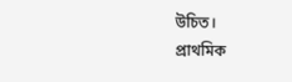উচিত।
প্রাথমিক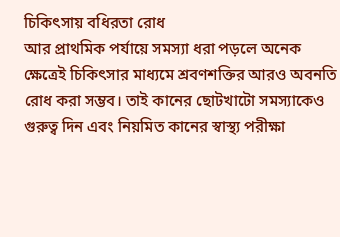চিকিৎসায় বধিরতা রোধ
আর প্রাথমিক পর্যায়ে সমস্যা ধরা পড়লে অনেক ক্ষেত্রেই চিকিৎসার মাধ্যমে শ্রবণশক্তির আরও অবনতি রোধ করা সম্ভব। তাই কানের ছোটখাটো সমস্যাকেও গুরুত্ব দিন এবং নিয়মিত কানের স্বাস্থ্য পরীক্ষা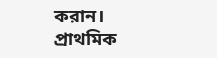করান। প্রাথমিক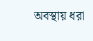অবস্থায় ধরা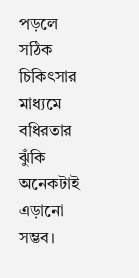পড়লে সঠিক চিকিৎসার মাধ্যমে বধিরতার ঝুঁকি অনেকটাই এড়ানো সম্ভব।